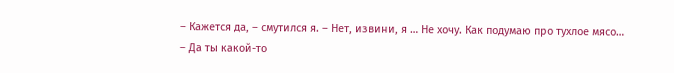– Кажется да, – смутился я. – Нет, извини, я … Не хочу. Как подумаю про тухлое мясо…
– Да ты какой-то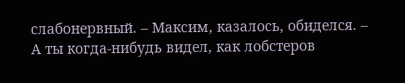слабонервный. – Максим, казалось, обиделся. – А ты когда-нибудь видел, как лобстеров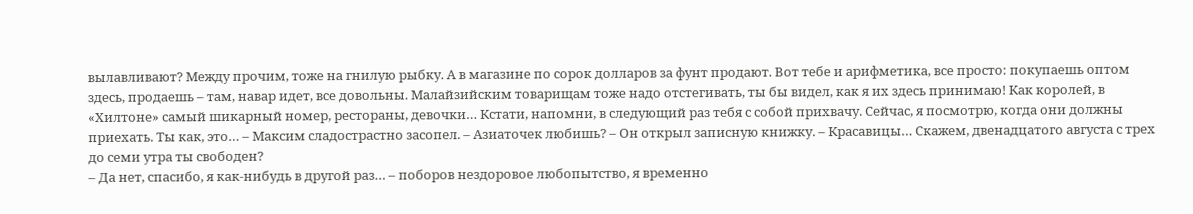вылавливают? Между прочим, тоже на гнилую рыбку. А в магазине по сорок долларов за фунт продают. Вот тебе и арифметика, все просто: покупаешь оптом здесь, продаешь – там, навар идет, все довольны. Малайзийским товарищам тоже надо отстегивать, ты бы видел, как я их здесь принимаю! Как королей, в «Хилтоне» самый шикарный номер, рестораны, девочки… Кстати, напомни, в следующий раз тебя с собой прихвачу. Сейчас, я посмотрю, когда они должны приехать. Ты как, это… – Максим сладострастно засопел. – Азиаточек любишь? – Он открыл записную книжку. – Красавицы… Скажем, двенадцатого августа с трех до семи утра ты свободен?
– Да нет, спасибо, я как-нибудь в другой раз… – поборов нездоровое любопытство, я временно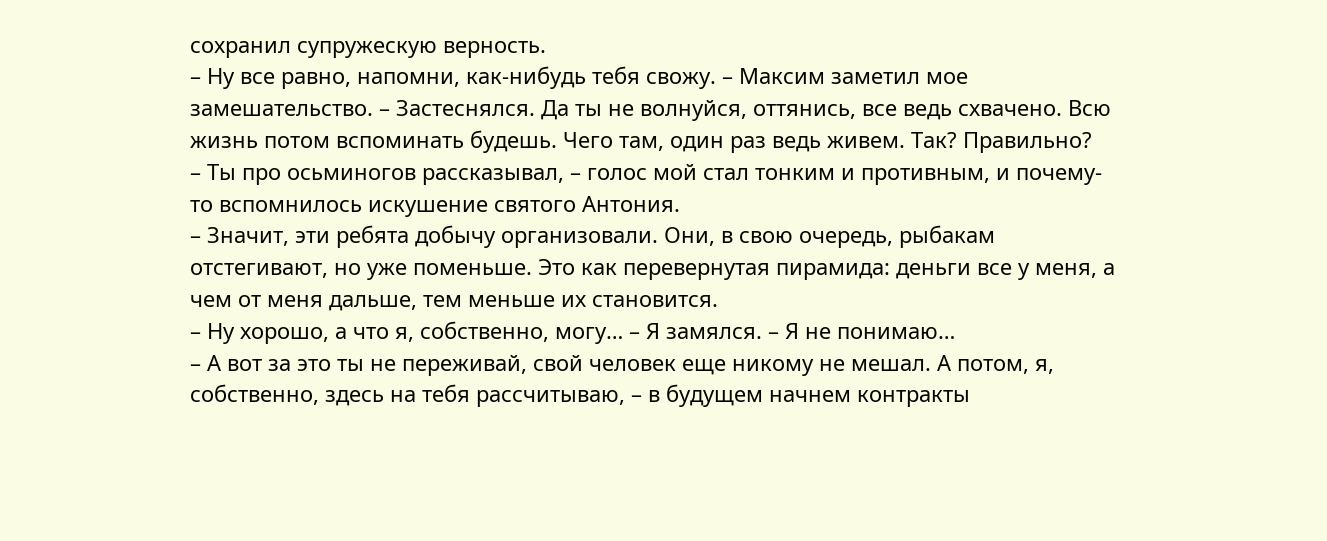сохранил супружескую верность.
– Ну все равно, напомни, как-нибудь тебя свожу. – Максим заметил мое замешательство. – Застеснялся. Да ты не волнуйся, оттянись, все ведь схвачено. Всю жизнь потом вспоминать будешь. Чего там, один раз ведь живем. Так? Правильно?
– Ты про осьминогов рассказывал, – голос мой стал тонким и противным, и почему-то вспомнилось искушение святого Антония.
– Значит, эти ребята добычу организовали. Они, в свою очередь, рыбакам отстегивают, но уже поменьше. Это как перевернутая пирамида: деньги все у меня, а чем от меня дальше, тем меньше их становится.
– Ну хорошо, а что я, собственно, могу… – Я замялся. – Я не понимаю…
– А вот за это ты не переживай, свой человек еще никому не мешал. А потом, я, собственно, здесь на тебя рассчитываю, – в будущем начнем контракты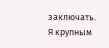заключать. Я крупным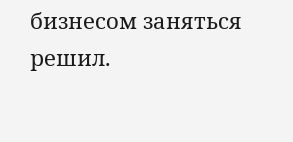бизнесом заняться решил.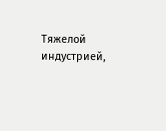Тяжелой индустрией,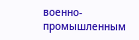военно-промышленным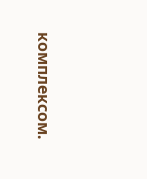комплексом.